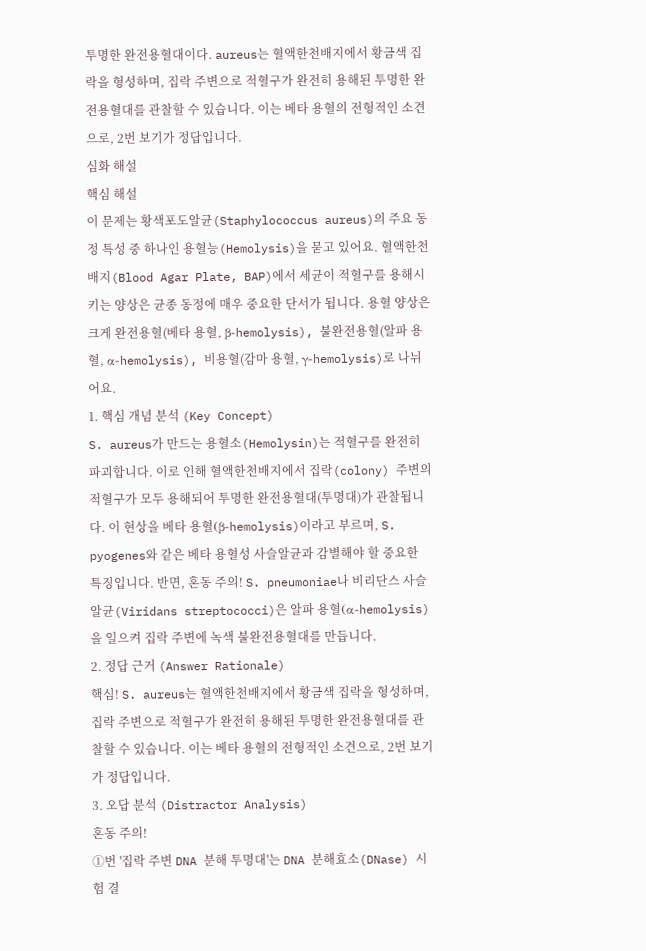투명한 완전용혈대이다. aureus는 혈액한천배지에서 황금색 집락을 형성하며, 집락 주변으로 적혈구가 완전히 용해된 투명한 완전용혈대를 관찰할 수 있습니다. 이는 베타 용혈의 전형적인 소견으로, 2번 보기가 정답입니다.
심화 해설
핵심 해설
이 문제는 황색포도알균(Staphylococcus aureus)의 주요 동정 특성 중 하나인 용혈능(Hemolysis)을 묻고 있어요. 혈액한천배지(Blood Agar Plate, BAP)에서 세균이 적혈구를 용해시키는 양상은 균종 동정에 매우 중요한 단서가 됩니다. 용혈 양상은 크게 완전용혈(베타 용혈, β-hemolysis), 불완전용혈(알파 용혈, α-hemolysis), 비용혈(감마 용혈, γ-hemolysis)로 나뉘어요.
1. 핵심 개념 분석 (Key Concept)
S. aureus가 만드는 용혈소(Hemolysin)는 적혈구를 완전히 파괴합니다. 이로 인해 혈액한천배지에서 집락(colony) 주변의 적혈구가 모두 용해되어 투명한 완전용혈대(투명대)가 관찰됩니다. 이 현상을 베타 용혈(β-hemolysis)이라고 부르며, S. pyogenes와 같은 베타 용혈성 사슬알균과 감별해야 할 중요한 특징입니다. 반면, 혼동 주의! S. pneumoniae나 비리단스 사슬알균(Viridans streptococci)은 알파 용혈(α-hemolysis)을 일으켜 집락 주변에 녹색 불완전용혈대를 만듭니다.
2. 정답 근거 (Answer Rationale)
핵심! S. aureus는 혈액한천배지에서 황금색 집락을 형성하며, 집락 주변으로 적혈구가 완전히 용해된 투명한 완전용혈대를 관찰할 수 있습니다. 이는 베타 용혈의 전형적인 소견으로, 2번 보기가 정답입니다.
3. 오답 분석 (Distractor Analysis)
혼동 주의!
①번 '집락 주변 DNA 분해 투명대'는 DNA 분해효소(DNase) 시험 결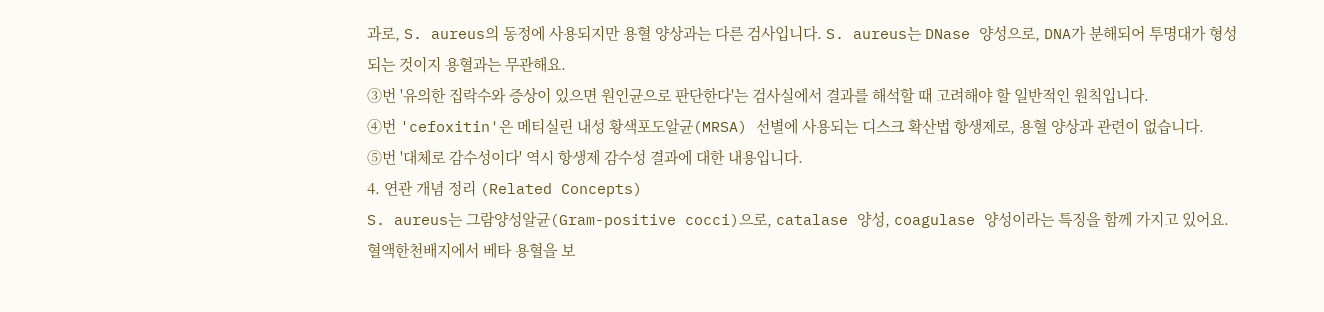과로, S. aureus의 동정에 사용되지만 용혈 양상과는 다른 검사입니다. S. aureus는 DNase 양성으로, DNA가 분해되어 투명대가 형성되는 것이지 용혈과는 무관해요.
③번 '유의한 집락수와 증상이 있으면 원인균으로 판단한다'는 검사실에서 결과를 해석할 때 고려해야 할 일반적인 원칙입니다.
④번 'cefoxitin'은 메티실린 내성 황색포도알균(MRSA) 선별에 사용되는 디스크 확산법 항생제로, 용혈 양상과 관련이 없습니다.
⑤번 '대체로 감수성이다' 역시 항생제 감수성 결과에 대한 내용입니다.
4. 연관 개념 정리 (Related Concepts)
S. aureus는 그람양성알균(Gram-positive cocci)으로, catalase 양성, coagulase 양성이라는 특징을 함께 가지고 있어요. 혈액한천배지에서 베타 용혈을 보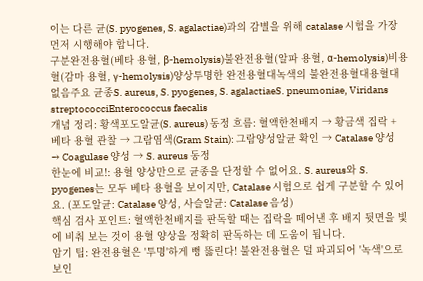이는 다른 균(S. pyogenes, S. agalactiae)과의 감별을 위해 catalase 시험을 가장 먼저 시행해야 합니다.
구분완전용혈(베타 용혈, β-hemolysis)불완전용혈(알파 용혈, α-hemolysis)비용혈(감마 용혈, γ-hemolysis)양상투명한 완전용혈대녹색의 불완전용혈대용혈대 없음주요 균종S. aureus, S. pyogenes, S. agalactiaeS. pneumoniae, Viridans streptococciEnterococcus faecalis
개념 정리: 황색포도알균(S. aureus) 동정 흐름: 혈액한천배지 → 황금색 집락 + 베타 용혈 관찰 → 그람염색(Gram Stain): 그람양성알균 확인 → Catalase 양성 → Coagulase 양성 → S. aureus 동정
한눈에 비교!: 용혈 양상만으로 균종을 단정할 수 없어요. S. aureus와 S. pyogenes는 모두 베타 용혈을 보이지만, Catalase 시험으로 쉽게 구분할 수 있어요. (포도알균: Catalase 양성, 사슬알균: Catalase 음성)
핵심 검사 포인트: 혈액한천배지를 판독할 때는 집락을 떼어낸 후 배지 뒷면을 빛에 비춰 보는 것이 용혈 양상을 정확히 판독하는 데 도움이 됩니다.
암기 팁: 완전용혈은 '투명'하게 뻥 뚫린다! 불완전용혈은 덜 파괴되어 '녹색'으로 보인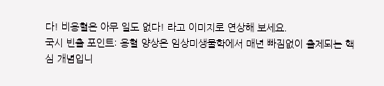다! 비용혈은 아무 일도 없다! 라고 이미지로 연상해 보세요.
국시 빈출 포인트: 용혈 양상은 임상미생물학에서 매년 빠짐없이 출제되는 핵심 개념입니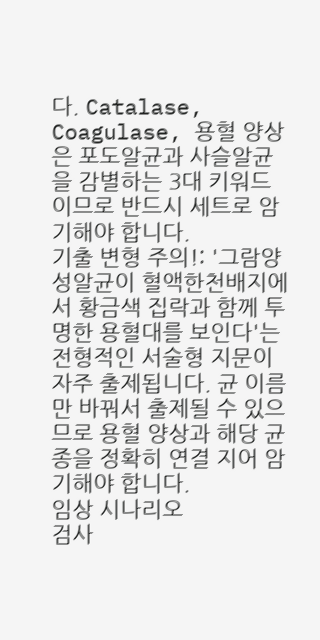다. Catalase, Coagulase, 용혈 양상은 포도알균과 사슬알균을 감별하는 3대 키워드이므로 반드시 세트로 암기해야 합니다.
기출 변형 주의!: '그람양성알균이 혈액한천배지에서 황금색 집락과 함께 투명한 용혈대를 보인다'는 전형적인 서술형 지문이 자주 출제됩니다. 균 이름만 바꿔서 출제될 수 있으므로 용혈 양상과 해당 균종을 정확히 연결 지어 암기해야 합니다.
임상 시나리오
검사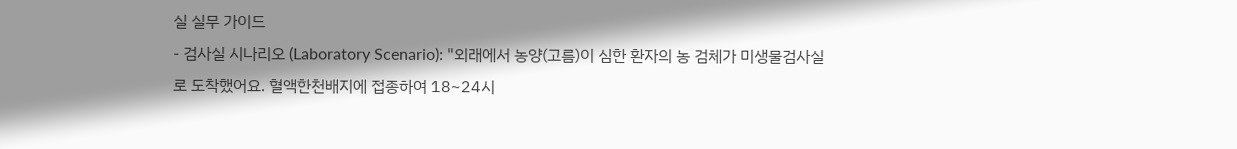실 실무 가이드
- 검사실 시나리오 (Laboratory Scenario): "외래에서 농양(고름)이 심한 환자의 농 검체가 미생물검사실로 도착했어요. 혈액한천배지에 접종하여 18~24시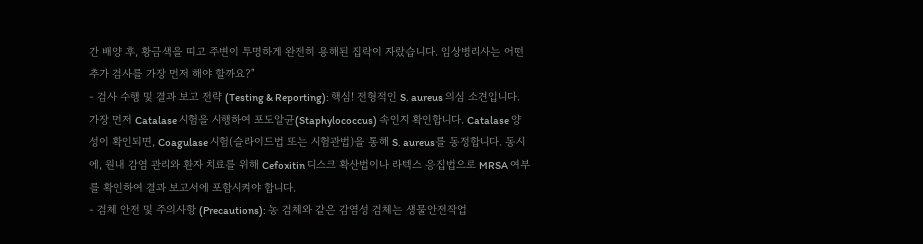간 배양 후, 황금색을 띠고 주변이 투명하게 완전히 용해된 집락이 자랐습니다. 임상병리사는 어떤 추가 검사를 가장 먼저 해야 할까요?"
- 검사 수행 및 결과 보고 전략 (Testing & Reporting): 핵심! 전형적인 S. aureus 의심 소견입니다. 가장 먼저 Catalase 시험을 시행하여 포도알균(Staphylococcus) 속인지 확인합니다. Catalase 양성이 확인되면, Coagulase 시험(슬라이드법 또는 시험관법)을 통해 S. aureus를 동정합니다. 동시에, 원내 감염 관리와 환자 치료를 위해 Cefoxitin 디스크 확산법이나 라텍스 응집법으로 MRSA 여부를 확인하여 결과 보고서에 포함시켜야 합니다.
- 검체 안전 및 주의사항 (Precautions): 농 검체와 같은 감염성 검체는 생물안전작업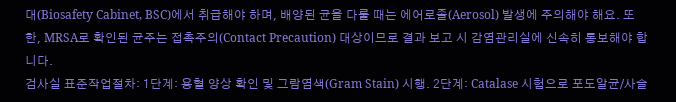대(Biosafety Cabinet, BSC)에서 취급해야 하며, 배양된 균을 다룰 때는 에어로졸(Aerosol) 발생에 주의해야 해요. 또한, MRSA로 확인된 균주는 접촉주의(Contact Precaution) 대상이므로 결과 보고 시 감염관리실에 신속히 통보해야 합니다.
검사실 표준작업절차: 1단계: 용혈 양상 확인 및 그람염색(Gram Stain) 시행. 2단계: Catalase 시험으로 포도알균/사슬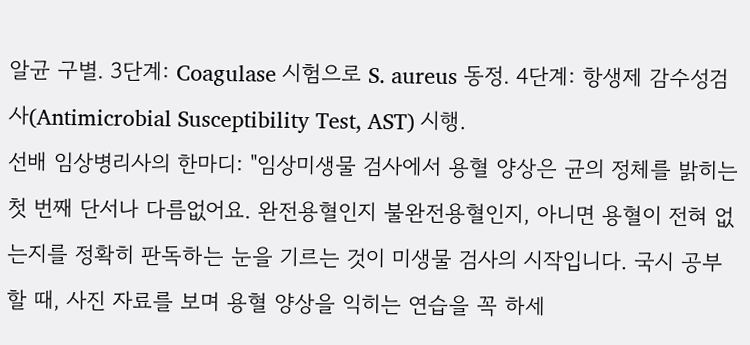알균 구별. 3단계: Coagulase 시험으로 S. aureus 동정. 4단계: 항생제 감수성검사(Antimicrobial Susceptibility Test, AST) 시행.
선배 임상병리사의 한마디: "임상미생물 검사에서 용혈 양상은 균의 정체를 밝히는 첫 번째 단서나 다름없어요. 완전용혈인지 불완전용혈인지, 아니면 용혈이 전혀 없는지를 정확히 판독하는 눈을 기르는 것이 미생물 검사의 시작입니다. 국시 공부할 때, 사진 자료를 보며 용혈 양상을 익히는 연습을 꼭 하세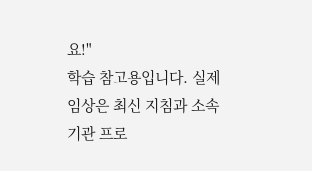요!"
학습 참고용입니다. 실제 임상은 최신 지침과 소속 기관 프로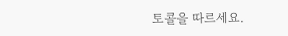토콜을 따르세요.